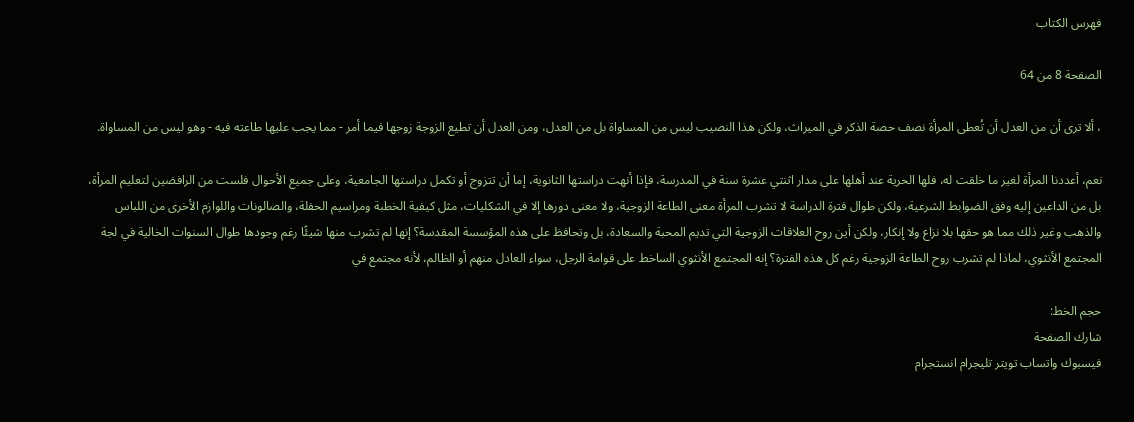فهرس الكتاب

الصفحة 8 من 64

، ألا ترى أن من العدل أن تُعطى المرأة نصف حصة الذكر في الميراث، ولكن هذا النصيب ليس من المساواة بل من العدل، ومن العدل أن تطيع الزوجة زوجها فيما أمر - مما يجب عليها طاعته فيه - وهو ليس من المساواة.

نعم، أعددنا المرأة لغير ما خلقت له، فلها الحرية عند أهلها على مدار اثنتي عشرة سنة في المدرسة، فإذا أنهت دراستها الثانوية، إما أن تتزوج أو تكمل دراستها الجامعية، وعلى جميع الأحوال فلست من الرافضين لتعليم المرأة، بل من الداعين إليه وفق الضوابط الشرعية، ولكن طوال فترة الدراسة لا تشرب المرأة معنى الطاعة الزوجية، ولا معنى دورها إلا في الشكليات، مثل كيفية الخطبة ومراسيم الحفلة، والصالونات واللوازم الأخرى من اللباس والذهب وغير ذلك مما هو حقها بلا نزاع ولا إنكار، ولكن أين روح العلاقات الزوجية التي تديم المحبة والسعادة، بل وتحافظ على هذه المؤسسة المقدسة؟ إنها لم تشرب منها شيئًا رغم وجودها طوال السنوات الخالية في لجة المجتمع الأنثوي، لماذا لم تشرب روح الطاعة الزوجية رغم كل هذه الفترة؟ إنه المجتمع الأنثوي الساخط على قوامة الرجل، سواء العادل منهم أو الظالم، لأنه مجتمع في

حجم الخط:
شارك الصفحة
فيسبوك واتساب تويتر تليجرام انستجرام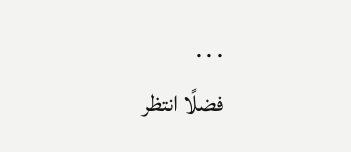. . .
فضلًا انتظر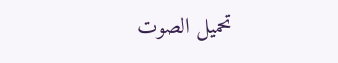تحميل الصوت